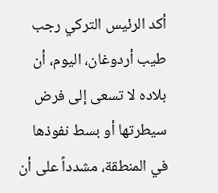أكد الرئيس التركي رجب طيب أردوغان، اليوم، أن بلاده لا تسعى إلى فرض سيطرتها أو بسط نفوذها في المنطقة، مشدداً على أن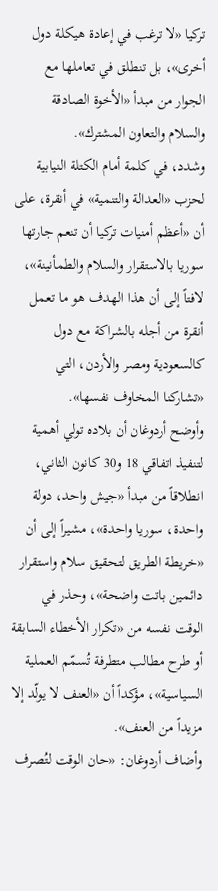تركيا «لا ترغب في إعادة هيكلة دول أخرى»، بل تنطلق في تعاملها مع الجوار من مبدأ «الأخوة الصادقة والسلام والتعاون المشترك».
وشدد، في كلمة أمام الكتلة النيابية لحزب «العدالة والتنمية» في أنقرة، على أن «أعظم أمنيات تركيا أن تنعم جارتها سوريا بالاستقرار والسلام والطمأنينة»، لافتاً إلى أن هذا الهدف هو ما تعمل أنقرة من أجله بالشراكة مع دول كالسعودية ومصر والأردن، التي «تشاركنا المخاوف نفسها».
وأوضح أردوغان أن بلاده تولي أهمية لتنفيذ اتفاقي 18 و30 كانون الثاني، انطلاقاً من مبدأ «جيش واحد، دولة واحدة، سوريا واحدة»، مشيراً إلى أن «خريطة الطريق لتحقيق سلام واستقرار دائمين باتت واضحة»، وحذر في الوقت نفسه من «تكرار الأخطاء السابقة أو طرح مطالب متطرفة تُسمّم العملية السياسية»، مؤكداً أن «العنف لا يولّد إلا مزيداً من العنف».
وأضاف أردوغان: «حان الوقت لتُصرف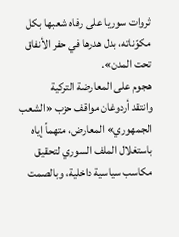ثروات سوريا على رفاه شعبها بكل مكوّناته، بدل هدرها في حفر الأنفاق تحت المدن».
هجوم على المعارضة التركية
وانتقد أردوغان مواقف حزب «الشعب الجمهوري» المعارض، متهماً إياه باستغلال الملف السوري لتحقيق مكاسب سياسية داخلية، وبالصمت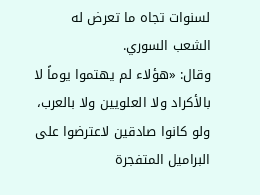لسنوات تجاه ما تعرض له الشعب السوري.
وقال: «هؤلاء لم يهتموا يوماً لا بالأكراد ولا العلويين ولا بالعرب، ولو كانوا صادقين لاعترضوا على البراميل المتفجرة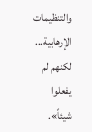والتنظيمات الإرهابية... لكنهم لم يفعلوا شيئاً».